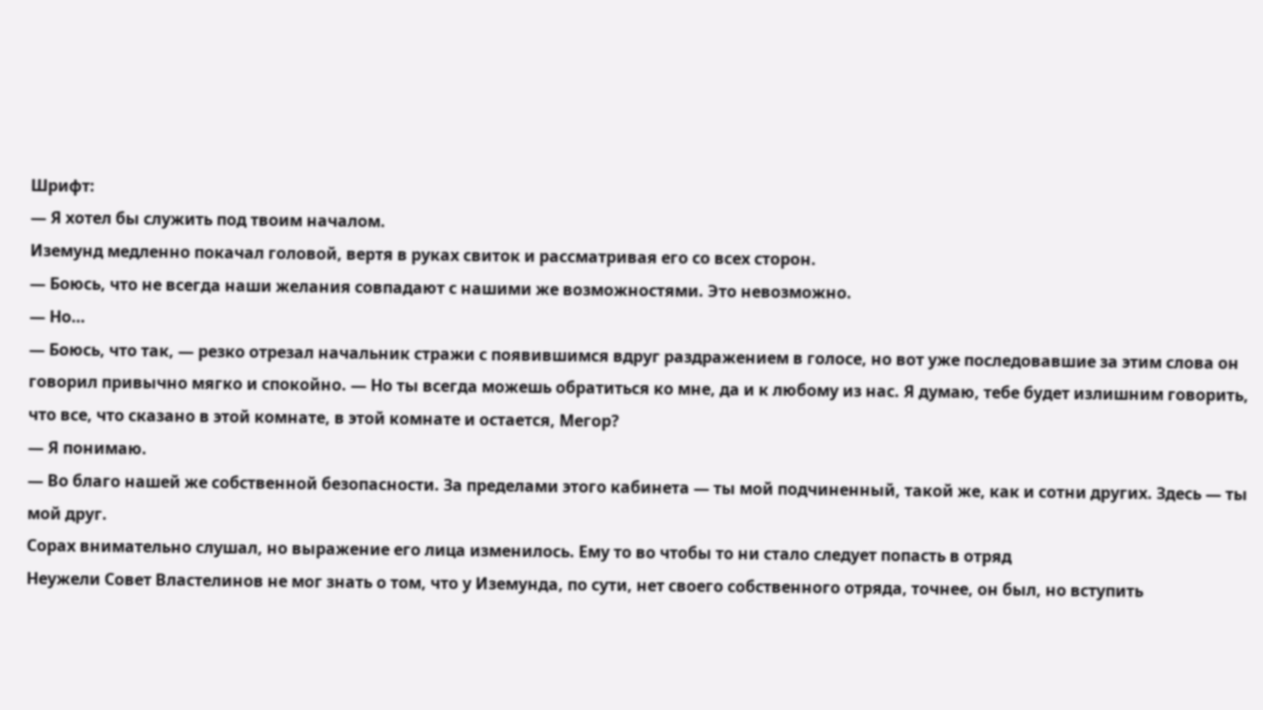Шрифт:
— Я хотел бы служить под твоим началом.
Иземунд медленно покачал головой, вертя в руках свиток и рассматривая его со всех сторон.
— Боюсь, что не всегда наши желания совпадают с нашими же возможностями. Это невозможно.
— Но…
— Боюсь, что так, — резко отрезал начальник стражи с появившимся вдруг раздражением в голосе, но вот уже последовавшие за этим слова он говорил привычно мягко и спокойно. — Но ты всегда можешь обратиться ко мне, да и к любому из нас. Я думаю, тебе будет излишним говорить, что все, что сказано в этой комнате, в этой комнате и остается, Мегор?
— Я понимаю.
— Во благо нашей же собственной безопасности. За пределами этого кабинета — ты мой подчиненный, такой же, как и сотни других. Здесь — ты мой друг.
Сорах внимательно слушал, но выражение его лица изменилось. Ему то во чтобы то ни стало следует попасть в отряд
Неужели Совет Властелинов не мог знать о том, что у Иземунда, по сути, нет своего собственного отряда, точнее, он был, но вступить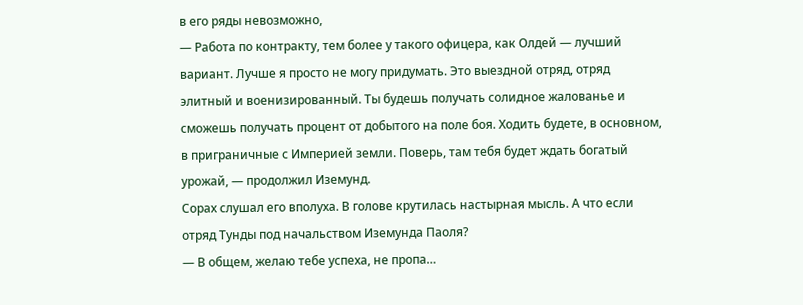в его ряды невозможно,
— Работа по контракту, тем более у такого офицера, как Олдей — лучший вариант. Лучше я просто не могу придумать. Это выездной отряд, отряд элитный и военизированный. Ты будешь получать солидное жалованье и сможешь получать процент от добытого на поле боя. Ходить будете, в основном, в приграничные с Империей земли. Поверь, там тебя будет ждать богатый урожай, — продолжил Иземунд.
Сорах слушал его вполуха. В голове крутилась настырная мысль. А что если отряд Тунды под начальством Иземунда Паоля?
— В общем, желаю тебе успеха, не пропа…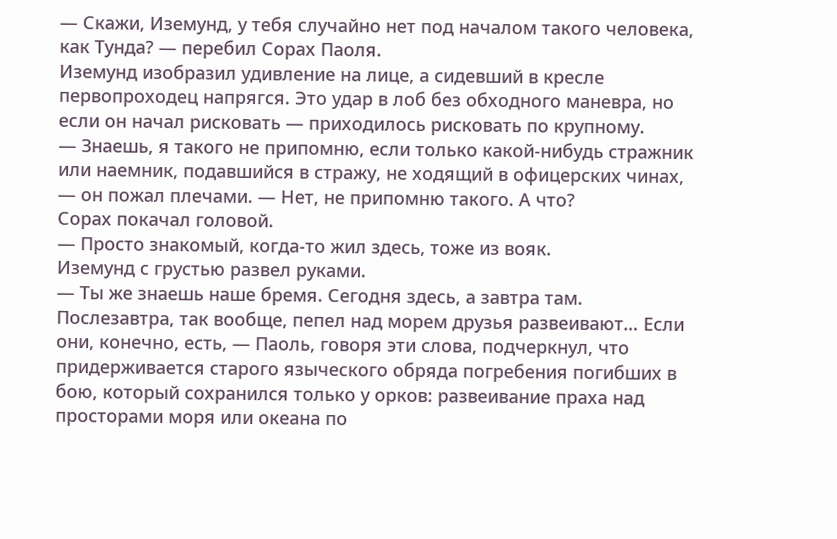— Скажи, Иземунд, у тебя случайно нет под началом такого человека, как Тунда? — перебил Сорах Паоля.
Иземунд изобразил удивление на лице, а сидевший в кресле первопроходец напрягся. Это удар в лоб без обходного маневра, но если он начал рисковать — приходилось рисковать по крупному.
— Знаешь, я такого не припомню, если только какой-нибудь стражник или наемник, подавшийся в стражу, не ходящий в офицерских чинах, — он пожал плечами. — Нет, не припомню такого. А что?
Сорах покачал головой.
— Просто знакомый, когда-то жил здесь, тоже из вояк.
Иземунд с грустью развел руками.
— Ты же знаешь наше бремя. Сегодня здесь, а завтра там. Послезавтра, так вообще, пепел над морем друзья развеивают… Если они, конечно, есть, — Паоль, говоря эти слова, подчеркнул, что придерживается старого языческого обряда погребения погибших в бою, который сохранился только у орков: развеивание праха над просторами моря или океана по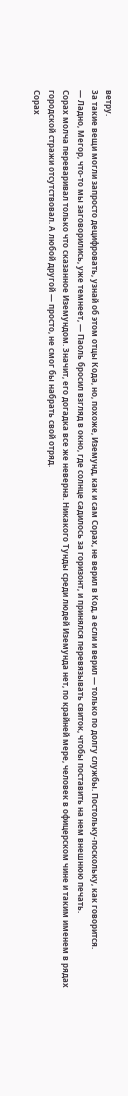ветру.
За такие вещи могли запросто децифровать, узнай об этом отцы Кода, но, похоже, Иземунд, как и сам Сорах, не верил в Код, а если и верил — только по долгу службы. Постольку-поскольку, как говорится.
— Ладно, Мегор, что-то мы заговорились, уже темнеет, — Паоль бросил взгляд в окно, где солнце садилось за горизонт, и принялся перевязывать свиток, чтобы поставить на нем внешнюю печать.
Сорах молча переваривал только что сказанное Иземундом. Значит, его догадка все же неверна. Никакого Тунды среди людей Иземунда нет, по крайней мере, человек в офицерском чине и таким именем в рядах городской стражи отсутствовал. А любой другой — просто, не смог бы набрать свой отряд.
Сорах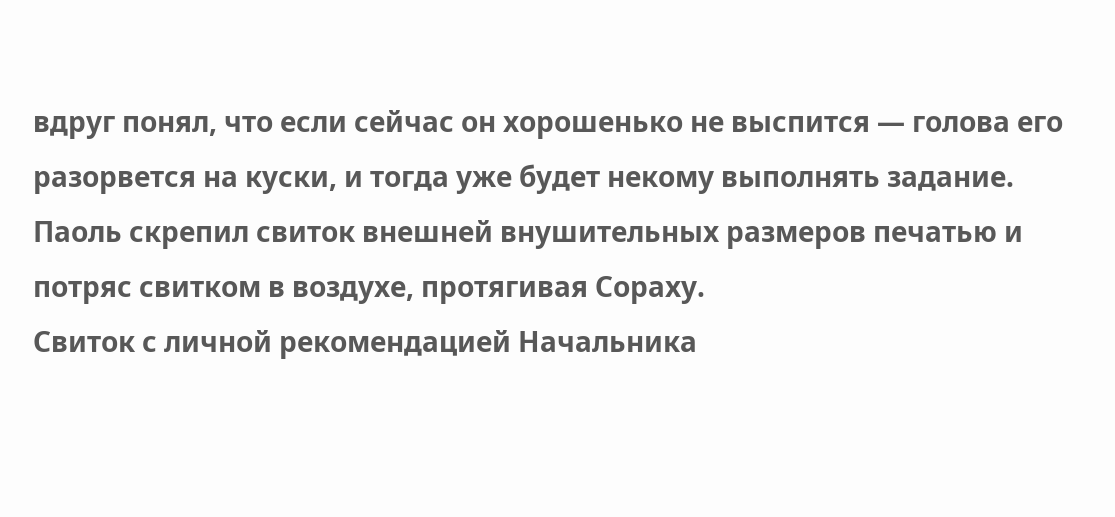вдруг понял, что если сейчас он хорошенько не выспится — голова его разорвется на куски, и тогда уже будет некому выполнять задание.
Паоль скрепил свиток внешней внушительных размеров печатью и потряс свитком в воздухе, протягивая Сораху.
Свиток с личной рекомендацией Начальника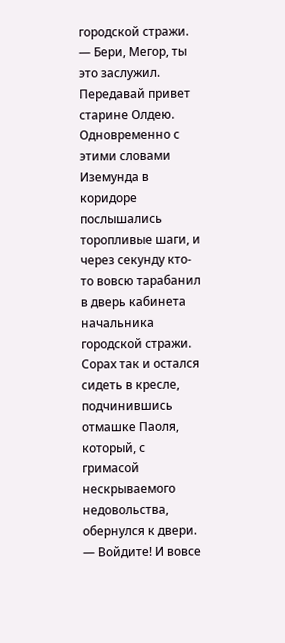городской стражи.
— Бери, Мегор, ты это заслужил. Передавай привет старине Олдею.
Одновременно с этими словами Иземунда в коридоре послышались торопливые шаги, и через секунду кто-то вовсю тарабанил в дверь кабинета начальника городской стражи.
Сорах так и остался сидеть в кресле, подчинившись отмашке Паоля, который, с гримасой нескрываемого недовольства, обернулся к двери.
— Войдите! И вовсе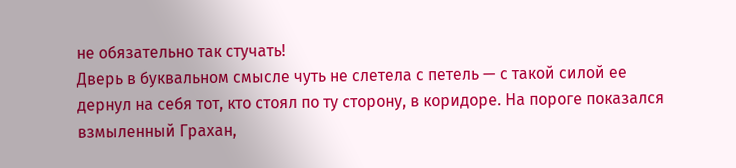не обязательно так стучать!
Дверь в буквальном смысле чуть не слетела с петель — с такой силой ее дернул на себя тот, кто стоял по ту сторону, в коридоре. На пороге показался взмыленный Грахан,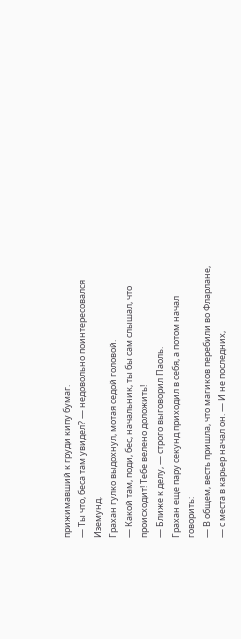прижимавший к груди кипу бумаг.
— Ты что, беса там увидел? — недовольно поинтересовался Иземунд.
Грахан гулко выдохнул, мотая седой головой.
— Какой там, поди, бес, начальник, ты бы сам слышал, что происходит! Тебе велено доложить!
— Ближе к делу, — строго выговорил Паоль.
Грахан еще пару секунд приходил в себя, а потом начал говорить:
— В общем, весть пришла, что магиков перебили во Фларлане, — с места в карьер начал он. — И не последних,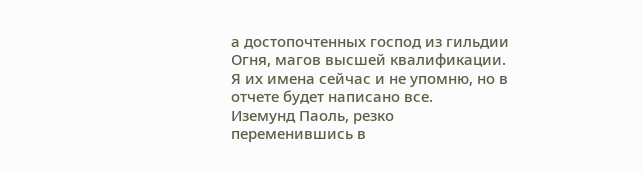а достопочтенных господ из гильдии Огня, магов высшей квалификации. Я их имена сейчас и не упомню, но в отчете будет написано все.
Иземунд Паоль, резко переменившись в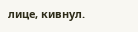лице, кивнул.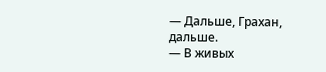— Дальше, Грахан, дальше.
— В живых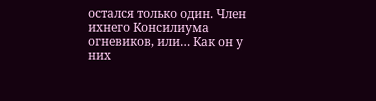остался только один. Член ихнего Консилиума огневиков, или… Как он у них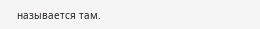называется там.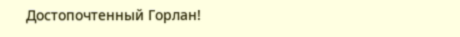Достопочтенный Горлан!